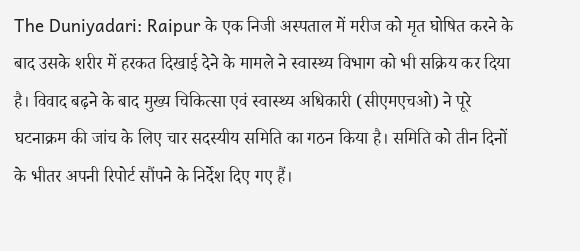The Duniyadari: Raipur के एक निजी अस्पताल में मरीज को मृत घोषित करने के बाद उसके शरीर में हरकत दिखाई देने के मामले ने स्वास्थ्य विभाग को भी सक्रिय कर दिया है। विवाद बढ़ने के बाद मुख्य चिकित्सा एवं स्वास्थ्य अधिकारी (सीएमएचओ) ने पूरे घटनाक्रम की जांच के लिए चार सदस्यीय समिति का गठन किया है। समिति को तीन दिनों के भीतर अपनी रिपोर्ट सौंपने के निर्देश दिए गए हैं।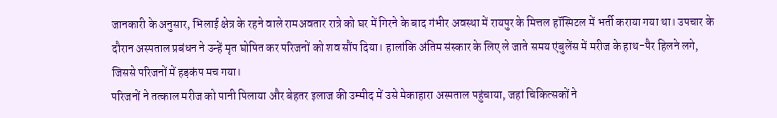जानकारी के अनुसार, भिलाई क्षेत्र के रहने वाले रामअवतार रात्रे को घर में गिरने के बाद गंभीर अवस्था में रायपुर के मित्तल हॉस्पिटल में भर्ती कराया गया था। उपचार के दौरान अस्पताल प्रबंधन ने उन्हें मृत घोषित कर परिजनों को शव सौंप दिया। हालांकि अंतिम संस्कार के लिए ले जाते समय एंबुलेंस में मरीज के हाथ-पैर हिलने लगे, जिससे परिजनों में हड़कंप मच गया।
परिजनों ने तत्काल मरीज को पानी पिलाया और बेहतर इलाज की उम्मीद में उसे मेकाहारा अस्पताल पहुंचाया, जहां चिकित्सकों ने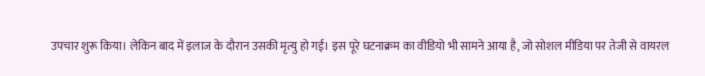उपचार शुरू किया। लेकिन बाद में इलाज के दौरान उसकी मृत्यु हो गई। इस पूरे घटनाक्रम का वीडियो भी सामने आया है, जो सोशल मीडिया पर तेजी से वायरल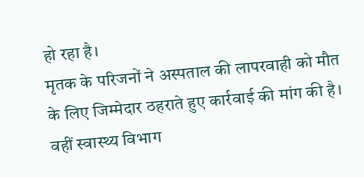हो रहा है।
मृतक के परिजनों ने अस्पताल की लापरवाही को मौत के लिए जिम्मेदार ठहराते हुए कार्रवाई की मांग की है। वहीं स्वास्थ्य विभाग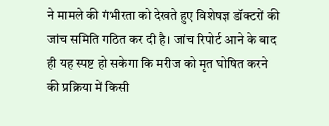ने मामले की गंभीरता को देखते हुए विशेषज्ञ डॉक्टरों की जांच समिति गठित कर दी है। जांच रिपोर्ट आने के बाद ही यह स्पष्ट हो सकेगा कि मरीज को मृत घोषित करने की प्रक्रिया में किसी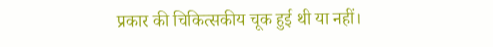प्रकार की चिकित्सकीय चूक हुई थी या नहीं।